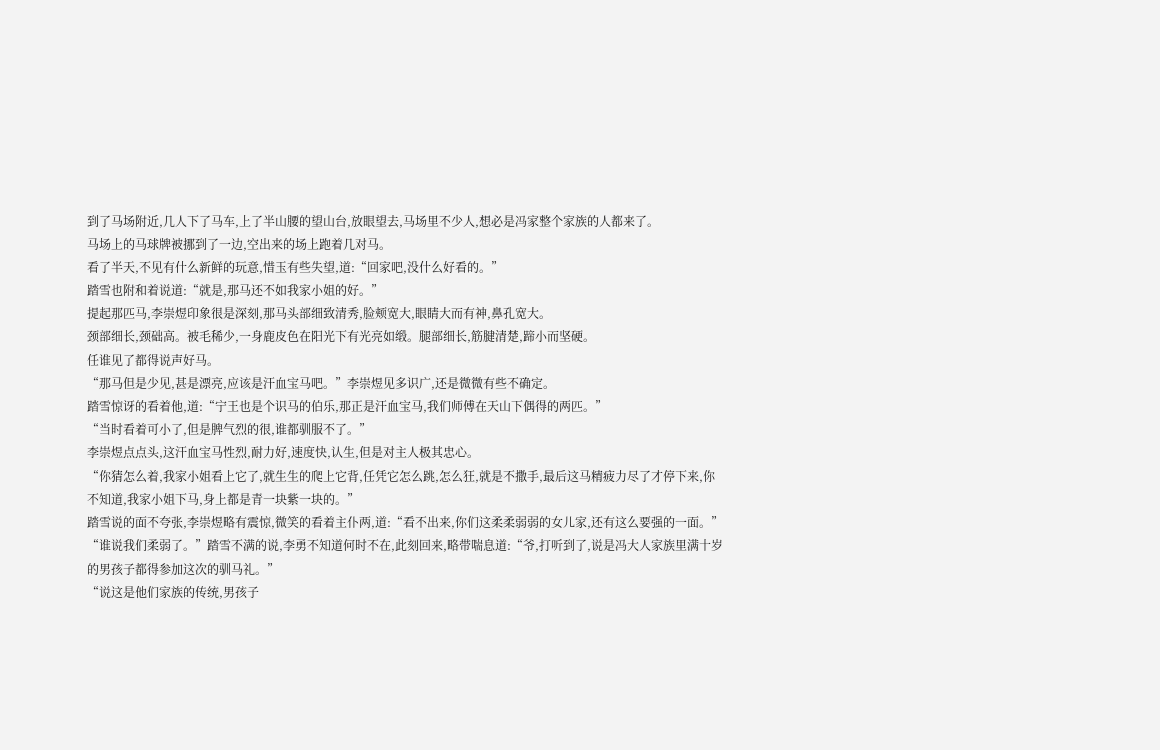到了马场附近,几人下了马车,上了半山腰的望山台,放眼望去,马场里不少人,想必是冯家整个家族的人都来了。
马场上的马球牌被挪到了一边,空出来的场上跑着几对马。
看了半天,不见有什么新鲜的玩意,惜玉有些失望,道:“回家吧,没什么好看的。”
踏雪也附和着说道:“就是,那马还不如我家小姐的好。”
提起那匹马,李崇煜印象很是深刻,那马头部细致清秀,脸颊宽大,眼睛大而有神,鼻孔宽大。
颈部细长,颈础高。被毛稀少,一身鹿皮色在阳光下有光亮如缎。腿部细长,筋腱清楚,蹄小而坚硬。
任谁见了都得说声好马。
“那马但是少见,甚是漂亮,应该是汗血宝马吧。”李崇煜见多识广,还是微微有些不确定。
踏雪惊讶的看着他,道:“宁王也是个识马的伯乐,那正是汗血宝马,我们师傅在天山下偶得的两匹。”
“当时看着可小了,但是脾气烈的很,谁都驯服不了。”
李崇煜点点头,这汗血宝马性烈,耐力好,速度快,认生,但是对主人极其忠心。
“你猜怎么着,我家小姐看上它了,就生生的爬上它背,任凭它怎么跳,怎么狂,就是不撒手,最后这马精疲力尽了才停下来,你不知道,我家小姐下马,身上都是青一块紫一块的。”
踏雪说的面不夸张,李崇煜略有震惊,微笑的看着主仆两,道:“看不出来,你们这柔柔弱弱的女儿家,还有这么要强的一面。”
“谁说我们柔弱了。”踏雪不满的说,李勇不知道何时不在,此刻回来,略带喘息道:“爷,打听到了,说是冯大人家族里满十岁的男孩子都得参加这次的驯马礼。”
“说这是他们家族的传统,男孩子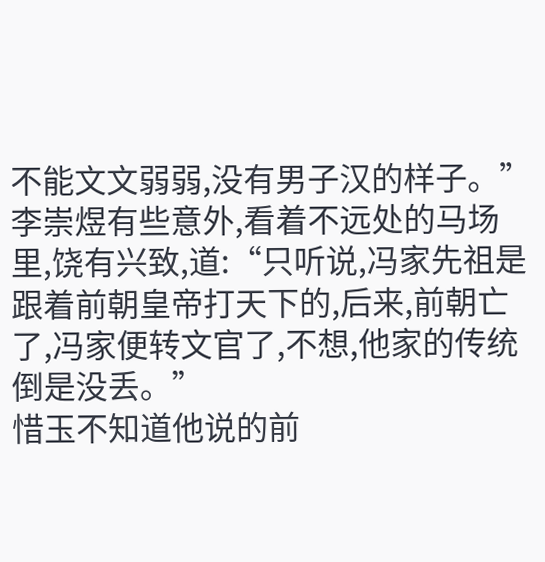不能文文弱弱,没有男子汉的样子。”
李崇煜有些意外,看着不远处的马场里,饶有兴致,道:“只听说,冯家先祖是跟着前朝皇帝打天下的,后来,前朝亡了,冯家便转文官了,不想,他家的传统倒是没丢。”
惜玉不知道他说的前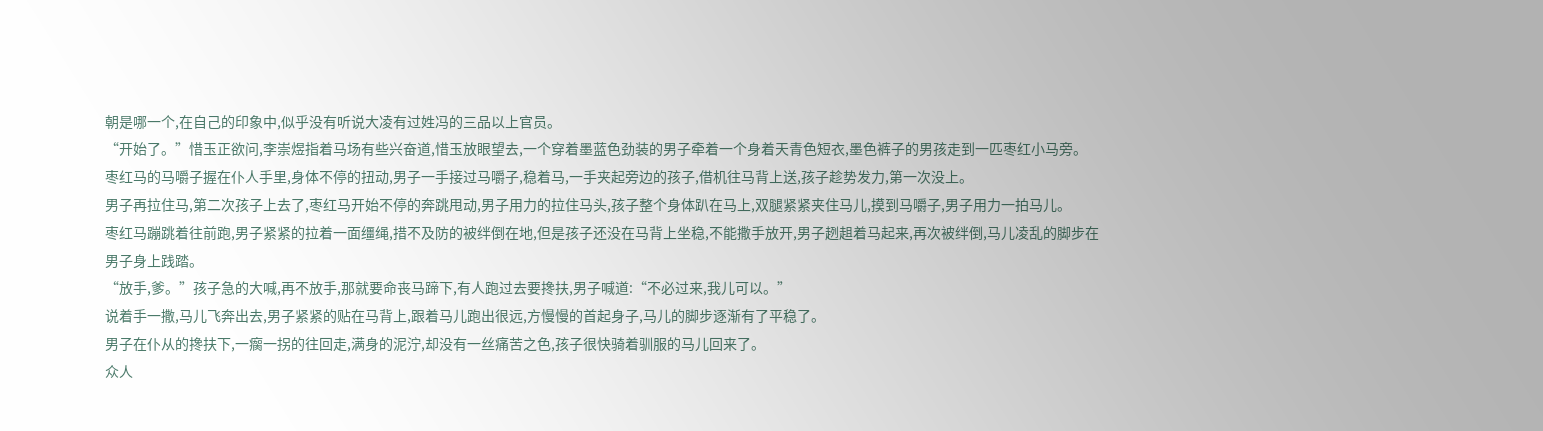朝是哪一个,在自己的印象中,似乎没有听说大凌有过姓冯的三品以上官员。
“开始了。”惜玉正欲问,李崇煜指着马场有些兴奋道,惜玉放眼望去,一个穿着墨蓝色劲装的男子牵着一个身着天青色短衣,墨色裤子的男孩走到一匹枣红小马旁。
枣红马的马嚼子握在仆人手里,身体不停的扭动,男子一手接过马嚼子,稳着马,一手夹起旁边的孩子,借机往马背上送,孩子趁势发力,第一次没上。
男子再拉住马,第二次孩子上去了,枣红马开始不停的奔跳甩动,男子用力的拉住马头,孩子整个身体趴在马上,双腿紧紧夹住马儿,摸到马嚼子,男子用力一拍马儿。
枣红马蹦跳着往前跑,男子紧紧的拉着一面缰绳,措不及防的被绊倒在地,但是孩子还没在马背上坐稳,不能撒手放开,男子趔趄着马起来,再次被绊倒,马儿凌乱的脚步在男子身上践踏。
“放手,爹。”孩子急的大喊,再不放手,那就要命丧马蹄下,有人跑过去要搀扶,男子喊道:“不必过来,我儿可以。”
说着手一撒,马儿飞奔出去,男子紧紧的贴在马背上,跟着马儿跑出很远,方慢慢的首起身子,马儿的脚步逐渐有了平稳了。
男子在仆从的搀扶下,一瘸一拐的往回走,满身的泥泞,却没有一丝痛苦之色,孩子很快骑着驯服的马儿回来了。
众人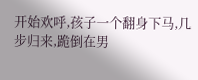开始欢呼,孩子一个翻身下马,几步归来,跪倒在男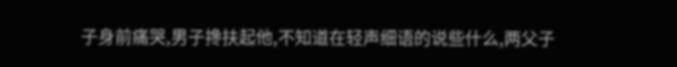子身前痛哭,男子搀扶起他,不知道在轻声细语的说些什么,两父子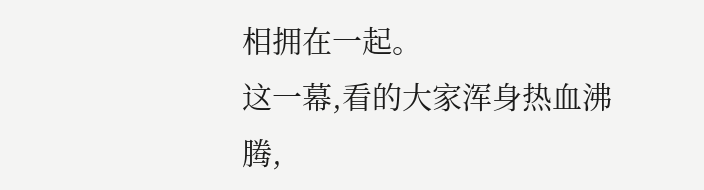相拥在一起。
这一幕,看的大家浑身热血沸腾,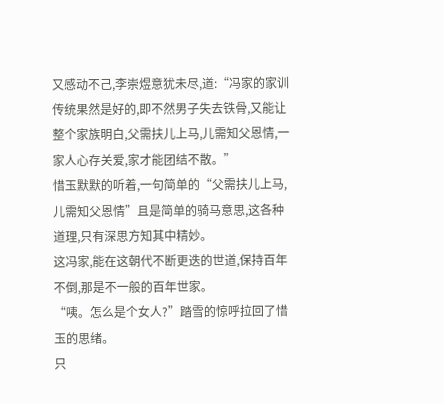又感动不己,李崇煜意犹未尽,道:“冯家的家训传统果然是好的,即不然男子失去铁骨,又能让整个家族明白,父需扶儿上马,儿需知父恩情,一家人心存关爱,家才能团结不散。”
惜玉默默的听着,一句简单的“父需扶儿上马,儿需知父恩情”且是简单的骑马意思,这各种道理,只有深思方知其中精妙。
这冯家,能在这朝代不断更迭的世道,保持百年不倒,那是不一般的百年世家。
“咦。怎么是个女人?”踏雪的惊呼拉回了惜玉的思绪。
只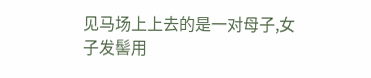见马场上上去的是一对母子,女子发髻用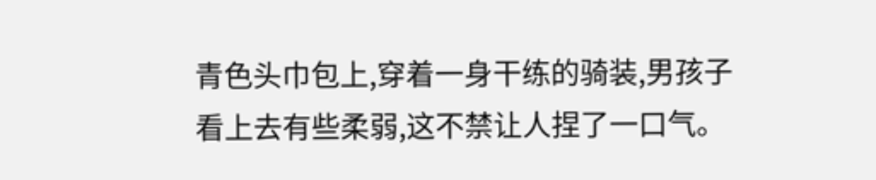青色头巾包上,穿着一身干练的骑装,男孩子看上去有些柔弱,这不禁让人捏了一口气。